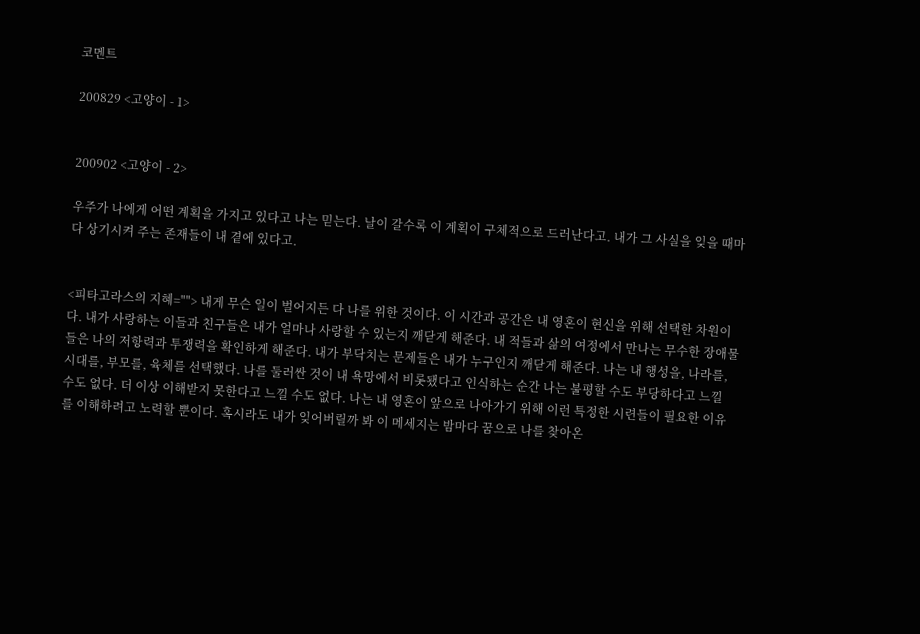코멘트

200829 <고양이 - 1>


200902 <고양이 - 2>

우주가 나에게 어떤 계획을 가지고 있다고 나는 믿는다. 날이 갈수록 이 계획이 구체적으로 드러난다고. 내가 그 사실을 잊을 때마다 상기시켜 주는 존재들이 내 곁에 있다고.


<피타고라스의 지혜=""> 내게 무슨 일이 벌어지든 다 나를 위한 것이다. 이 시간과 공간은 내 영혼이 현신을 위해 선택한 차원이다. 내가 사랑하는 이들과 친구들은 내가 얼마나 사랑할 수 있는지 깨닫게 해준다. 내 적들과 삶의 여정에서 만나는 무수한 장애물들은 나의 저항력과 투쟁력을 확인하게 해준다. 내가 부닥치는 문제들은 내가 누구인지 깨닫게 해준다. 나는 내 행성을, 나라를, 시대를, 부모를, 육체를 선택했다. 나를 둘러싼 것이 내 욕망에서 비롯됐다고 인식하는 순간 나는 불평할 수도 부당하다고 느낄 수도 없다. 더 이상 이해받지 못한다고 느낄 수도 없다. 나는 내 영혼이 앞으로 나아가기 위해 이런 특정한 시련들이 필요한 이유를 이해하려고 노력할 뿐이다. 혹시라도 내가 잊어버릴까 봐 이 메세지는 밤마다 꿈으로 나를 찾아온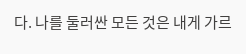다. 나를 둘러싼 모든 것은 내게 가르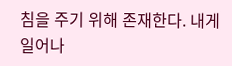침을 주기 위해 존재한다. 내게 일어나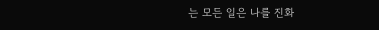는 모든 일은 나를 진화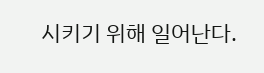시키기 위해 일어난다.